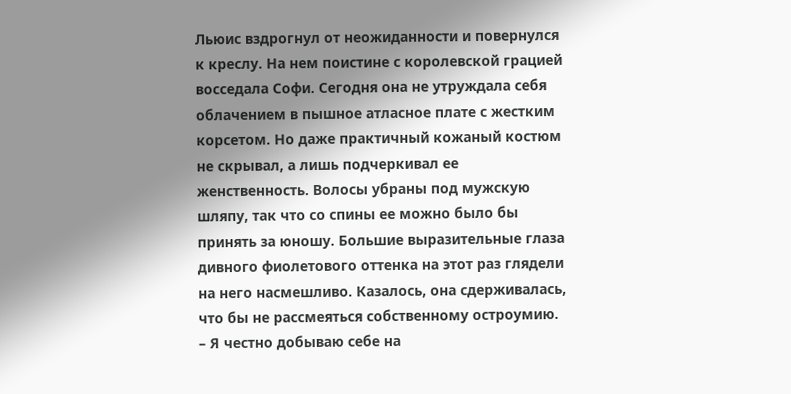Льюис вздрогнул от неожиданности и повернулся к креслу. На нем поистине с королевской грацией восседала Софи. Сегодня она не утруждала себя облачением в пышное атласное плате с жестким корсетом. Но даже практичный кожаный костюм не скрывал, а лишь подчеркивал ее женственность. Волосы убраны под мужскую шляпу, так что со спины ее можно было бы принять за юношу. Большие выразительные глаза дивного фиолетового оттенка на этот раз глядели на него насмешливо. Казалось, она сдерживалась, что бы не рассмеяться собственному остроумию.
– Я честно добываю себе на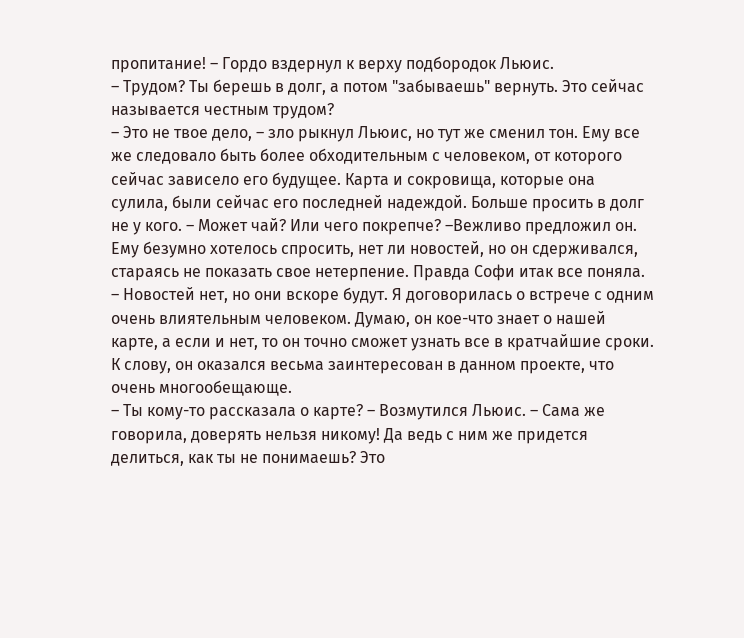пропитание! – Гордо вздернул к верху подбородок Льюис.
– Трудом? Ты берешь в долг, а потом "забываешь" вернуть. Это сейчас называется честным трудом?
– Это не твое дело, – зло рыкнул Льюис, но тут же сменил тон. Ему все же следовало быть более обходительным с человеком, от которого сейчас зависело его будущее. Карта и сокровища, которые она сулила, были сейчас его последней надеждой. Больше просить в долг не у кого. – Может чай? Или чего покрепче? –Вежливо предложил он.
Ему безумно хотелось спросить, нет ли новостей, но он сдерживался, стараясь не показать свое нетерпение. Правда Софи итак все поняла.
– Новостей нет, но они вскоре будут. Я договорилась о встрече с одним очень влиятельным человеком. Думаю, он кое-что знает о нашей карте, а если и нет, то он точно сможет узнать все в кратчайшие сроки. К слову, он оказался весьма заинтересован в данном проекте, что очень многообещающе.
– Ты кому-то рассказала о карте? – Возмутился Льюис. – Сама же говорила, доверять нельзя никому! Да ведь с ним же придется делиться, как ты не понимаешь? Это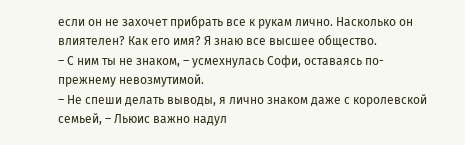если он не захочет прибрать все к рукам лично. Насколько он влиятелен? Как его имя? Я знаю все высшее общество.
– С ним ты не знаком, – усмехнулась Софи, оставаясь по-прежнему невозмутимой.
– Не спеши делать выводы, я лично знаком даже с королевской семьей, – Льюис важно надул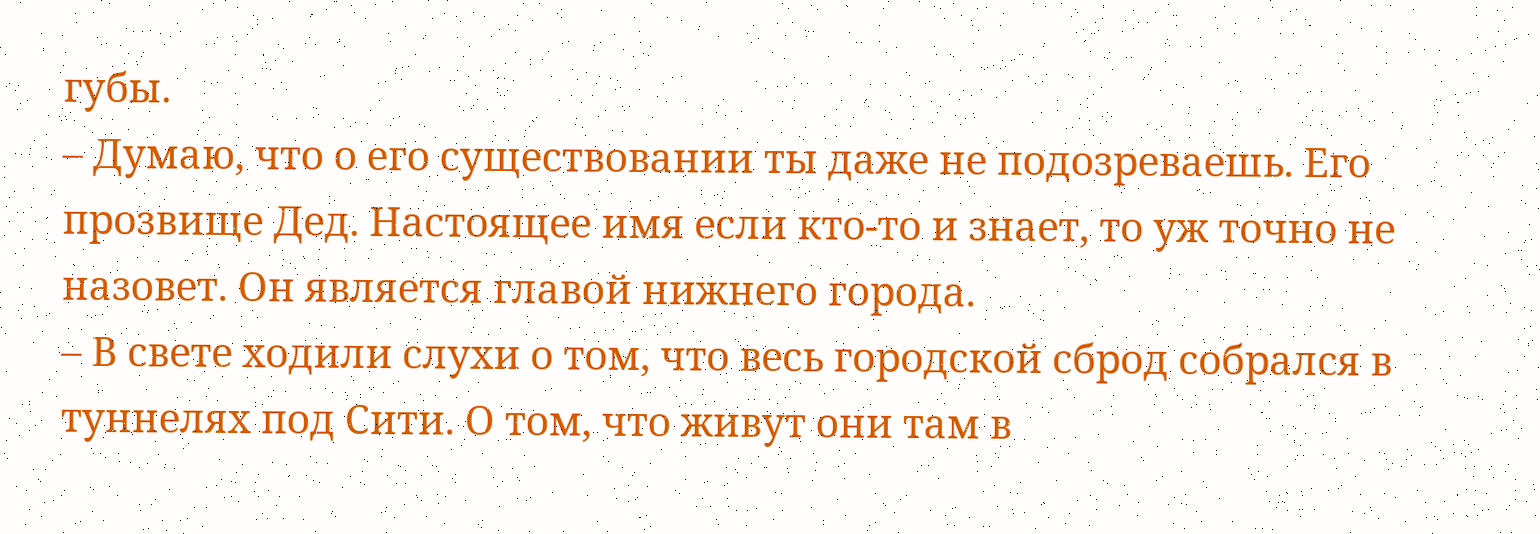губы.
– Думаю, что о его существовании ты даже не подозреваешь. Его прозвище Дед. Настоящее имя если кто-то и знает, то уж точно не назовет. Он является главой нижнего города.
– В свете ходили слухи о том, что весь городской сброд собрался в туннелях под Сити. О том, что живут они там в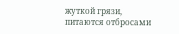жуткой грязи, питаются отбросами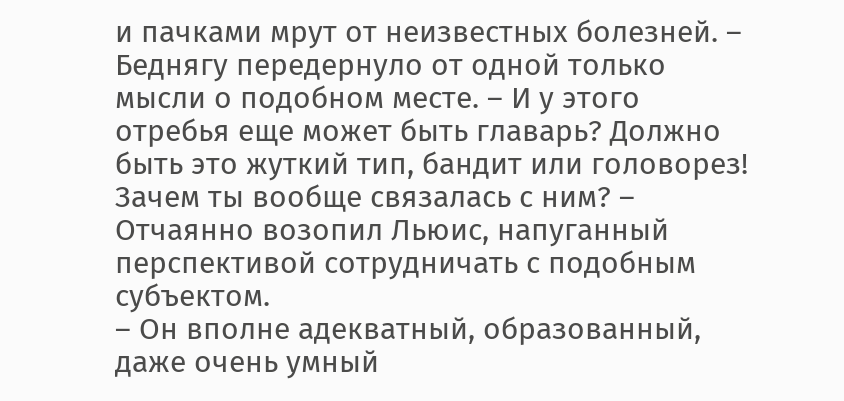и пачками мрут от неизвестных болезней. – Беднягу передернуло от одной только мысли о подобном месте. – И у этого отребья еще может быть главарь? Должно быть это жуткий тип, бандит или головорез! Зачем ты вообще связалась с ним? – Отчаянно возопил Льюис, напуганный перспективой сотрудничать с подобным субъектом.
– Он вполне адекватный, образованный, даже очень умный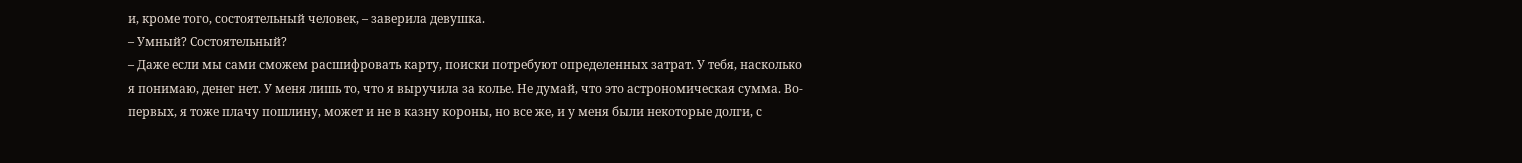и, кроме того, состоятельный человек, – заверила девушка.
– Умный? Состоятельный?
– Даже если мы сами сможем расшифровать карту, поиски потребуют определенных затрат. У тебя, насколько я понимаю, денег нет. У меня лишь то, что я выручила за колье. Не думай, что это астрономическая сумма. Во-первых, я тоже плачу пошлину, может и не в казну короны, но все же, и у меня были некоторые долги, с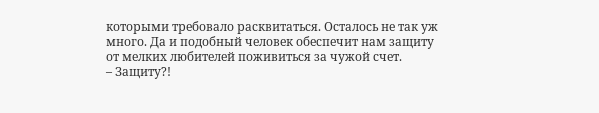которыми требовало расквитаться. Осталось не так уж много. Да и подобный человек обеспечит нам защиту от мелких любителей поживиться за чужой счет.
– Защиту?!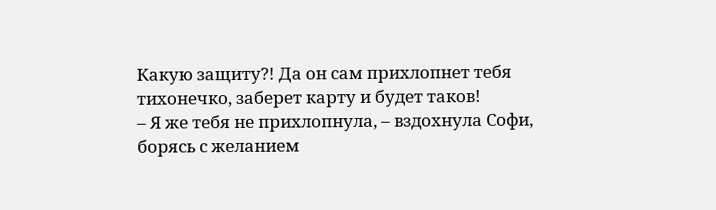Какую защиту?! Да он сам прихлопнет тебя тихонечко, заберет карту и будет таков!
– Я же тебя не прихлопнула, – вздохнула Софи, борясь с желанием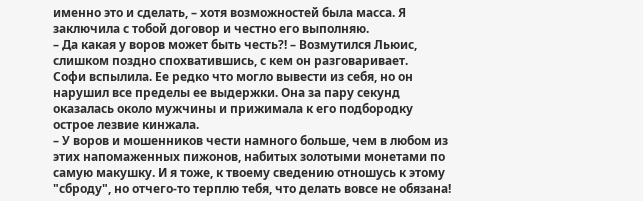именно это и сделать, – хотя возможностей была масса. Я заключила с тобой договор и честно его выполняю.
– Да какая у воров может быть честь?! – Возмутился Льюис, слишком поздно спохватившись, с кем он разговаривает.
Софи вспылила. Ее редко что могло вывести из себя, но он нарушил все пределы ее выдержки. Она за пару секунд оказалась около мужчины и прижимала к его подбородку острое лезвие кинжала.
– У воров и мошенников чести намного больше, чем в любом из этих напомаженных пижонов, набитых золотыми монетами по самую макушку. И я тоже, к твоему сведению отношусь к этому "сброду", но отчего-то терплю тебя, что делать вовсе не обязана!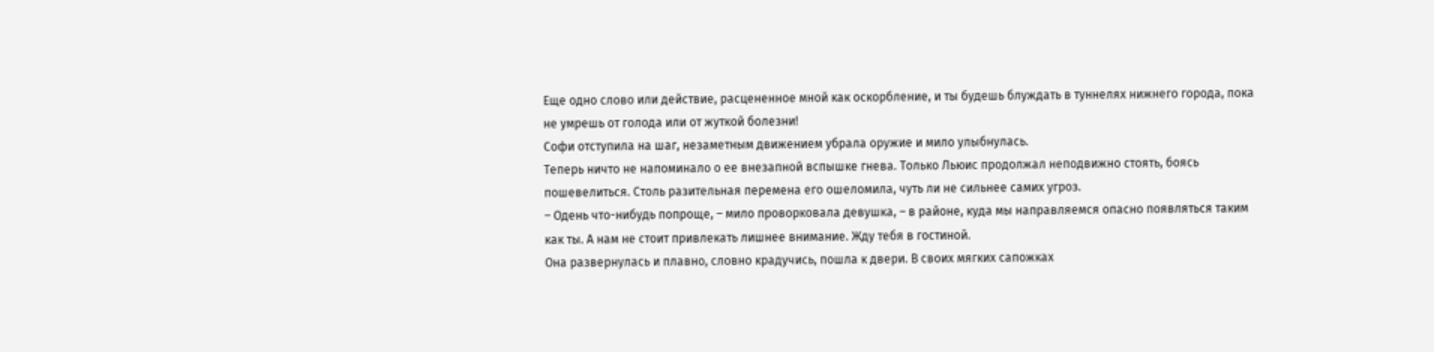Еще одно слово или действие, расцененное мной как оскорбление, и ты будешь блуждать в туннелях нижнего города, пока не умрешь от голода или от жуткой болезни!
Софи отступила на шаг, незаметным движением убрала оружие и мило улыбнулась.
Теперь ничто не напоминало о ее внезапной вспышке гнева. Только Льюис продолжал неподвижно стоять, боясь пошевелиться. Столь разительная перемена его ошеломила, чуть ли не сильнее самих угроз.
– Одень что-нибудь попроще, – мило проворковала девушка, – в районе, куда мы направляемся опасно появляться таким как ты. А нам не стоит привлекать лишнее внимание. Жду тебя в гостиной.
Она развернулась и плавно, словно крадучись, пошла к двери. В своих мягких сапожках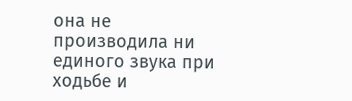она не производила ни единого звука при ходьбе и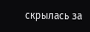скрылась за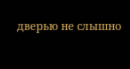дверью не слышно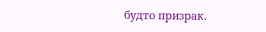будто призрак.